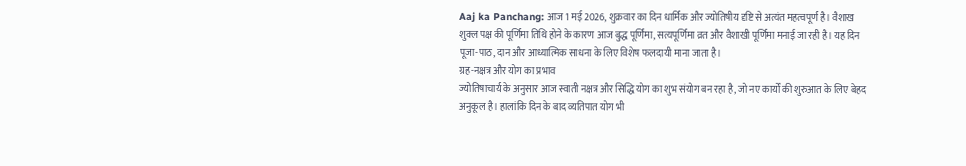Aaj ka Panchang: आज 1 मई 2026, शुक्रवार का दिन धार्मिक और ज्योतिषीय दृष्टि से अत्यंत महत्वपूर्ण है। वैशाख शुक्ल पक्ष की पूर्णिमा तिथि होने के कारण आज बुद्ध पूर्णिमा, सत्यपूर्णिमा व्रत और वैशाखी पूर्णिमा मनाई जा रही है। यह दिन पूजा-पाठ, दान और आध्यात्मिक साधना के लिए विशेष फलदायी माना जाता है।
ग्रह-नक्षत्र और योग का प्रभाव
ज्योतिषाचार्य के अनुसार आज स्वाती नक्षत्र और सिद्धि योग का शुभ संयोग बन रहा है, जो नए कार्यों की शुरुआत के लिए बेहद अनुकूल है। हालांकि दिन के बाद व्यतिपात योग भी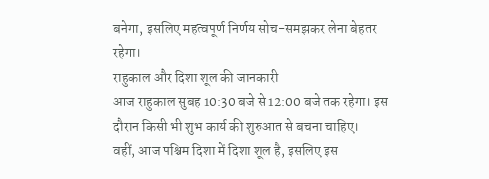बनेगा, इसलिए महत्वपूर्ण निर्णय सोच-समझकर लेना बेहतर रहेगा।
राहुकाल और दिशा शूल की जानकारी
आज राहुकाल सुबह 10:30 बजे से 12:00 बजे तक रहेगा। इस दौरान किसी भी शुभ कार्य की शुरुआत से बचना चाहिए।
वहीं, आज पश्चिम दिशा में दिशा शूल है, इसलिए इस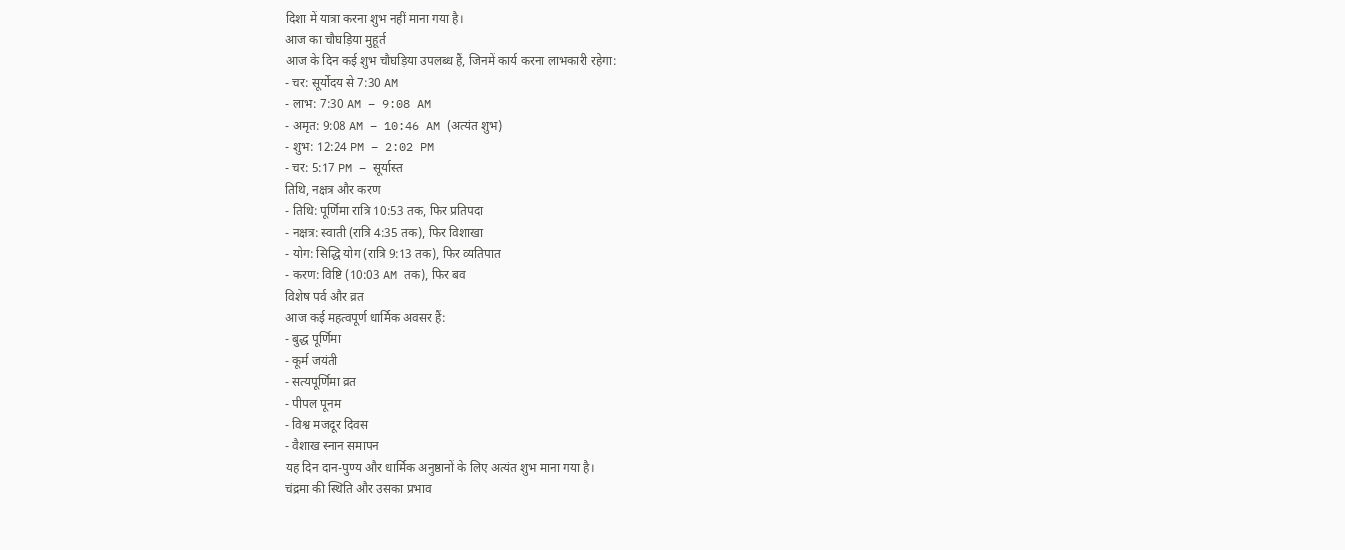दिशा में यात्रा करना शुभ नहीं माना गया है।
आज का चौघड़िया मुहूर्त
आज के दिन कई शुभ चौघड़िया उपलब्ध हैं, जिनमें कार्य करना लाभकारी रहेगा:
- चर: सूर्योदय से 7:30 AM
- लाभ: 7:30 AM – 9:08 AM
- अमृत: 9:08 AM – 10:46 AM (अत्यंत शुभ)
- शुभ: 12:24 PM – 2:02 PM
- चर: 5:17 PM – सूर्यास्त
तिथि, नक्षत्र और करण
- तिथि: पूर्णिमा रात्रि 10:53 तक, फिर प्रतिपदा
- नक्षत्र: स्वाती (रात्रि 4:35 तक), फिर विशाखा
- योग: सिद्धि योग (रात्रि 9:13 तक), फिर व्यतिपात
- करण: विष्टि (10:03 AM तक), फिर बव
विशेष पर्व और व्रत
आज कई महत्वपूर्ण धार्मिक अवसर हैं:
- बुद्ध पूर्णिमा
- कूर्म जयंती
- सत्यपूर्णिमा व्रत
- पीपल पूनम
- विश्व मजदूर दिवस
- वैशाख स्नान समापन
यह दिन दान-पुण्य और धार्मिक अनुष्ठानों के लिए अत्यंत शुभ माना गया है।
चंद्रमा की स्थिति और उसका प्रभाव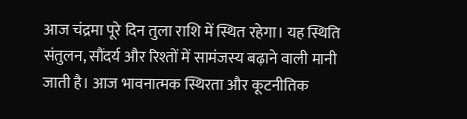आज चंद्रमा पूरे दिन तुला राशि में स्थित रहेगा। यह स्थिति संतुलन, सौंदर्य और रिश्तों में सामंजस्य बढ़ाने वाली मानी जाती है। आज भावनात्मक स्थिरता और कूटनीतिक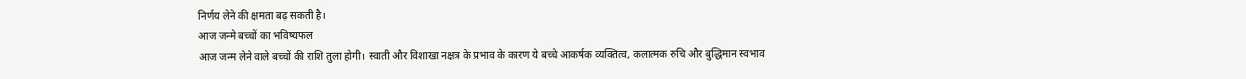निर्णय लेने की क्षमता बढ़ सकती है।
आज जन्मे बच्चों का भविष्यफल
आज जन्म लेने वाले बच्चों की राशि तुला होगी। स्वाती और विशाखा नक्षत्र के प्रभाव के कारण ये बच्चे आकर्षक व्यक्तित्व, कलात्मक रुचि और बुद्धिमान स्वभाव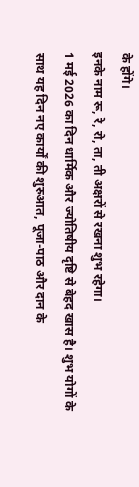के होंगे।
इनके नाम रू, रे, रो, ता, ती अक्षरों से रखना शुभ रहेगा।
1 मई 2026 का दिन धार्मिक और ज्योतिषीय दृष्टि से बेहद खास है। शुभ योगों के साथ यह दिन नए कार्यों की शुरुआत, पूजा-पाठ और दान के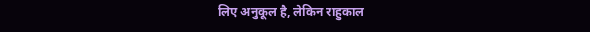लिए अनुकूल है, लेकिन राहुकाल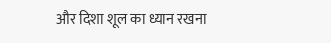और दिशा शूल का ध्यान रखना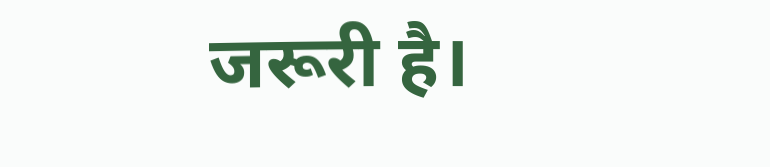जरूरी है।